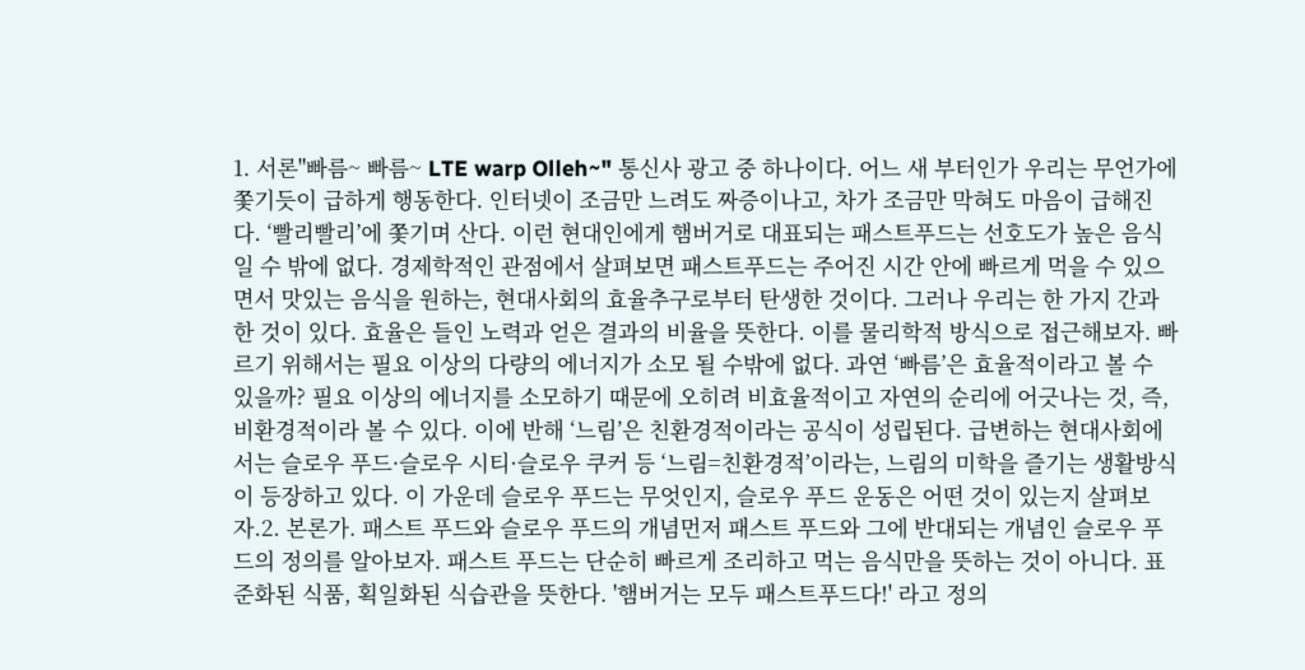1. 서론"빠름~ 빠름~ LTE warp Olleh~" 통신사 광고 중 하나이다. 어느 새 부터인가 우리는 무언가에 쫓기듯이 급하게 행동한다. 인터넷이 조금만 느려도 짜증이나고, 차가 조금만 막혀도 마음이 급해진다. ‘빨리빨리’에 쫓기며 산다. 이런 현대인에게 햄버거로 대표되는 패스트푸드는 선호도가 높은 음식일 수 밖에 없다. 경제학적인 관점에서 살펴보면 패스트푸드는 주어진 시간 안에 빠르게 먹을 수 있으면서 맛있는 음식을 원하는, 현대사회의 효율추구로부터 탄생한 것이다. 그러나 우리는 한 가지 간과한 것이 있다. 효율은 들인 노력과 얻은 결과의 비율을 뜻한다. 이를 물리학적 방식으로 접근해보자. 빠르기 위해서는 필요 이상의 다량의 에너지가 소모 될 수밖에 없다. 과연 ‘빠름’은 효율적이라고 볼 수 있을까? 필요 이상의 에너지를 소모하기 때문에 오히려 비효율적이고 자연의 순리에 어긋나는 것, 즉, 비환경적이라 볼 수 있다. 이에 반해 ‘느림’은 친환경적이라는 공식이 성립된다. 급변하는 현대사회에서는 슬로우 푸드·슬로우 시티·슬로우 쿠커 등 ‘느림=친환경적’이라는, 느림의 미학을 즐기는 생활방식이 등장하고 있다. 이 가운데 슬로우 푸드는 무엇인지, 슬로우 푸드 운동은 어떤 것이 있는지 살펴보자.2. 본론가. 패스트 푸드와 슬로우 푸드의 개념먼저 패스트 푸드와 그에 반대되는 개념인 슬로우 푸드의 정의를 알아보자. 패스트 푸드는 단순히 빠르게 조리하고 먹는 음식만을 뜻하는 것이 아니다. 표준화된 식품, 획일화된 식습관을 뜻한다. '햄버거는 모두 패스트푸드다!' 라고 정의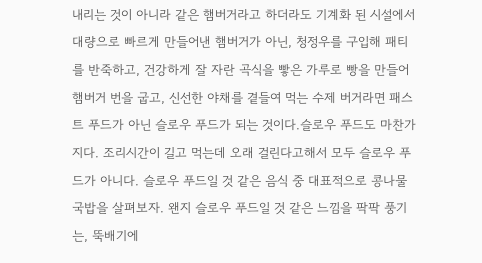내리는 것이 아니라 같은 햄버거라고 하더라도 기계화 된 시설에서 대량으로 빠르게 만들어낸 햄버거가 아닌, 청정우를 구입해 패티를 반죽하고, 건강하게 잘 자란 곡식을 빻은 가루로 빵을 만들어 햄버거 번을 굽고, 신선한 야채를 곁들여 먹는 수제 버거라면 패스트 푸드가 아닌 슬로우 푸드가 되는 것이다.슬로우 푸드도 마찬가지다. 조리시간이 길고 먹는데 오래 걸린다고해서 모두 슬로우 푸드가 아니다. 슬로우 푸드일 것 같은 음식 중 대표적으로 콩나물 국밥을 살펴보자. 왠지 슬로우 푸드일 것 같은 느낌을 팍팍 풍기는, 뚝배기에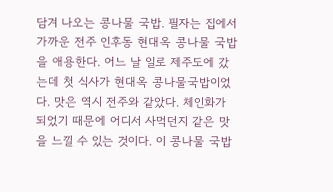담겨 나오는 콩나물 국밥. 필자는 집에서 가까운 전주 인후동 현대옥 콩나물 국밥을 애용한다. 어느 날 일로 제주도에 갔는데 첫 식사가 현대옥 콩나물국밥이었다. 맛은 역시 전주와 같았다. 체인화가 되었기 때문에 어디서 사먹던지 같은 맛을 느낄 수 있는 것이다. 이 콩나물 국밥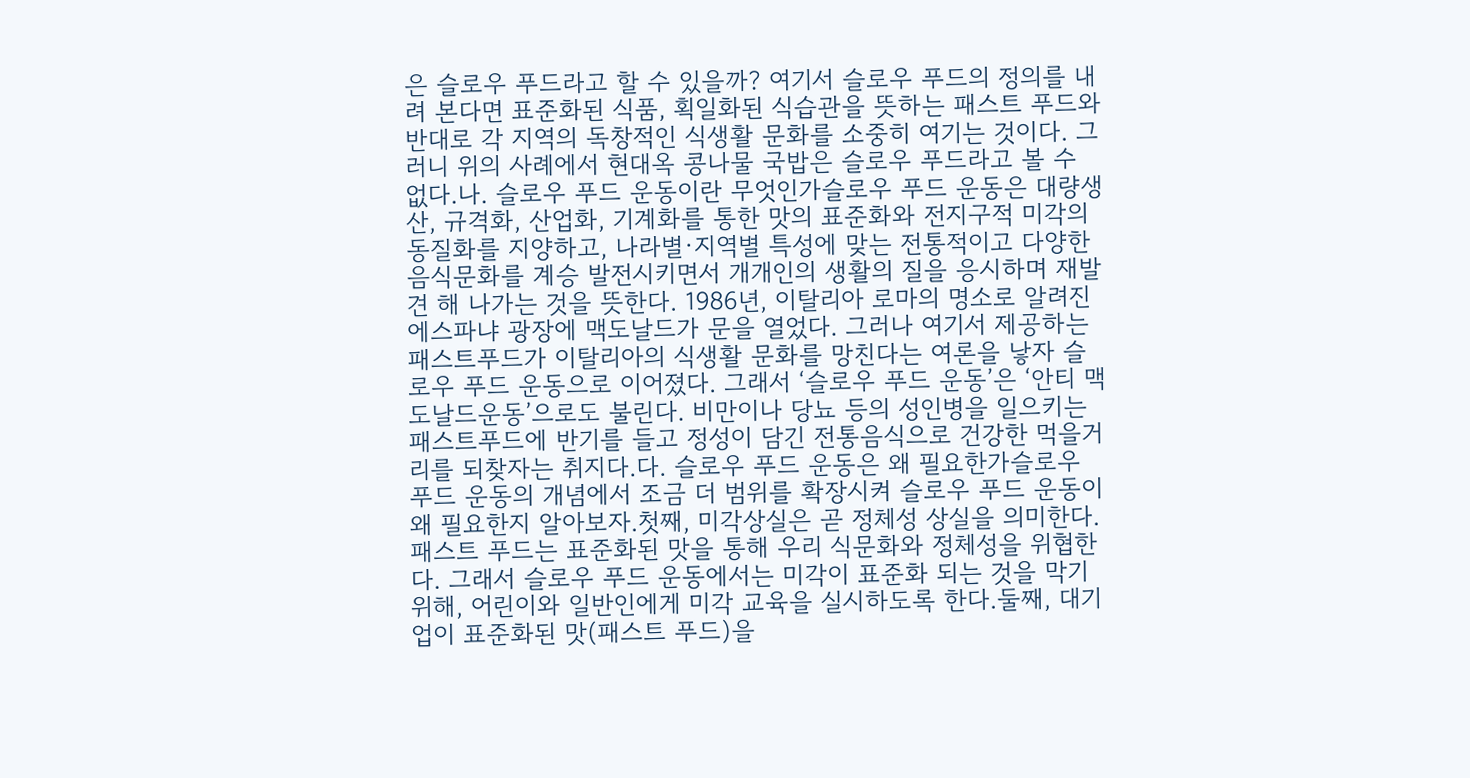은 슬로우 푸드라고 할 수 있을까? 여기서 슬로우 푸드의 정의를 내려 본다면 표준화된 식품, 획일화된 식습관을 뜻하는 패스트 푸드와 반대로 각 지역의 독창적인 식생활 문화를 소중히 여기는 것이다. 그러니 위의 사례에서 현대옥 콩나물 국밥은 슬로우 푸드라고 볼 수 없다.나. 슬로우 푸드 운동이란 무엇인가슬로우 푸드 운동은 대량생산, 규격화, 산업화, 기계화를 통한 맛의 표준화와 전지구적 미각의 동질화를 지양하고, 나라별·지역별 특성에 맞는 전통적이고 다양한 음식문화를 계승 발전시키면서 개개인의 생활의 질을 응시하며 재발견 해 나가는 것을 뜻한다. 1986년, 이탈리아 로마의 명소로 알려진 에스파냐 광장에 맥도날드가 문을 열었다. 그러나 여기서 제공하는 패스트푸드가 이탈리아의 식생활 문화를 망친다는 여론을 낳자 슬로우 푸드 운동으로 이어졌다. 그래서 ‘슬로우 푸드 운동’은 ‘안티 맥도날드운동’으로도 불린다. 비만이나 당뇨 등의 성인병을 일으키는 패스트푸드에 반기를 들고 정성이 담긴 전통음식으로 건강한 먹을거리를 되찾자는 취지다.다. 슬로우 푸드 운동은 왜 필요한가슬로우 푸드 운동의 개념에서 조금 더 범위를 확장시켜 슬로우 푸드 운동이 왜 필요한지 알아보자.첫째, 미각상실은 곧 정체성 상실을 의미한다. 패스트 푸드는 표준화된 맛을 통해 우리 식문화와 정체성을 위협한다. 그래서 슬로우 푸드 운동에서는 미각이 표준화 되는 것을 막기 위해, 어린이와 일반인에게 미각 교육을 실시하도록 한다.둘째, 대기업이 표준화된 맛(패스트 푸드)을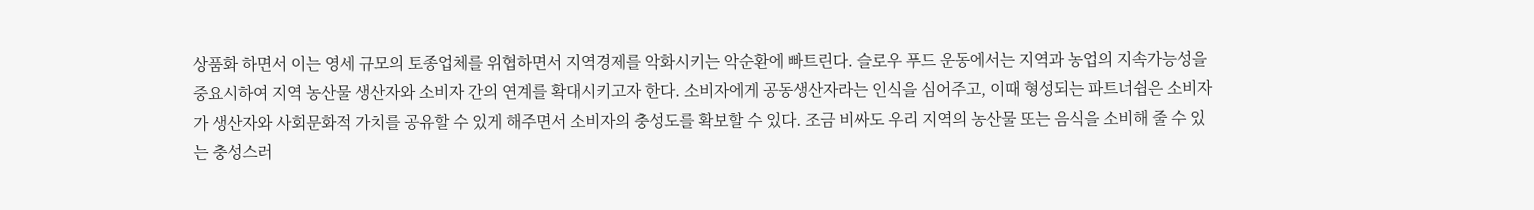상품화 하면서 이는 영세 규모의 토종업체를 위협하면서 지역경제를 악화시키는 악순환에 빠트린다. 슬로우 푸드 운동에서는 지역과 농업의 지속가능성을 중요시하여 지역 농산물 생산자와 소비자 간의 연계를 확대시키고자 한다. 소비자에게 공동생산자라는 인식을 심어주고, 이때 형성되는 파트너쉽은 소비자가 생산자와 사회문화적 가치를 공유할 수 있게 해주면서 소비자의 충성도를 확보할 수 있다. 조금 비싸도 우리 지역의 농산물 또는 음식을 소비해 줄 수 있는 충성스러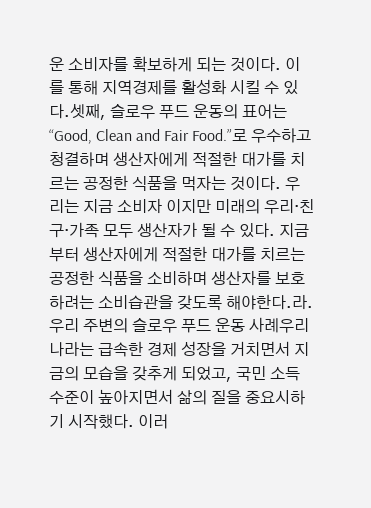운 소비자를 확보하게 되는 것이다. 이를 통해 지역경제를 활성화 시킬 수 있다.셋째, 슬로우 푸드 운동의 표어는 “Good, Clean and Fair Food.”로 우수하고 청결하며 생산자에게 적절한 대가를 치르는 공정한 식품을 먹자는 것이다. 우리는 지금 소비자 이지만 미래의 우리·친구·가족 모두 생산자가 될 수 있다. 지금부터 생산자에게 적절한 대가를 치르는 공정한 식품을 소비하며 생산자를 보호하려는 소비습관을 갖도록 해야한다.라. 우리 주변의 슬로우 푸드 운동 사례우리나라는 급속한 경제 성장을 거치면서 지금의 모습을 갖추게 되었고, 국민 소득 수준이 높아지면서 삶의 질을 중요시하기 시작했다. 이러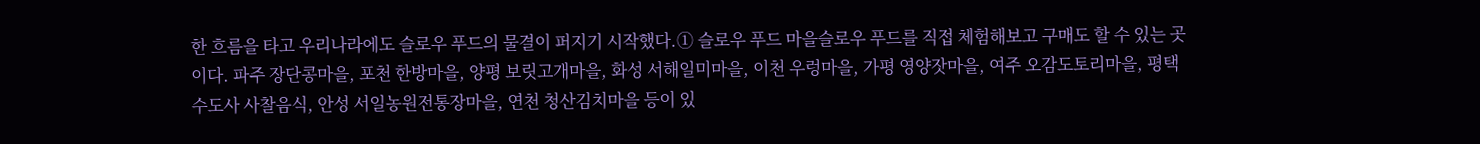한 흐름을 타고 우리나라에도 슬로우 푸드의 물결이 퍼지기 시작했다.① 슬로우 푸드 마을슬로우 푸드를 직접 체험해보고 구매도 할 수 있는 곳이다. 파주 장단콩마을, 포천 한방마을, 양평 보릿고개마을, 화성 서해일미마을, 이천 우렁마을, 가평 영양잣마을, 여주 오감도토리마을, 평택 수도사 사찰음식, 안성 서일농원전통장마을, 연천 청산김치마을 등이 있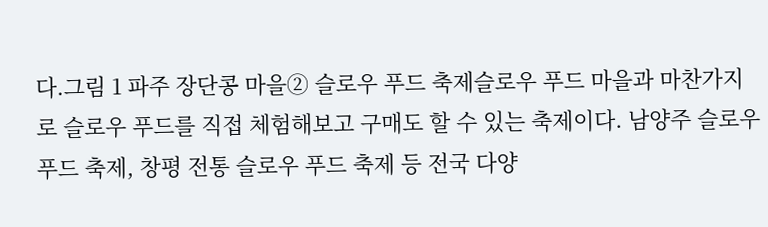다.그림 1 파주 장단콩 마을② 슬로우 푸드 축제슬로우 푸드 마을과 마찬가지로 슬로우 푸드를 직접 체험해보고 구매도 할 수 있는 축제이다. 남양주 슬로우 푸드 축제, 창평 전통 슬로우 푸드 축제 등 전국 다양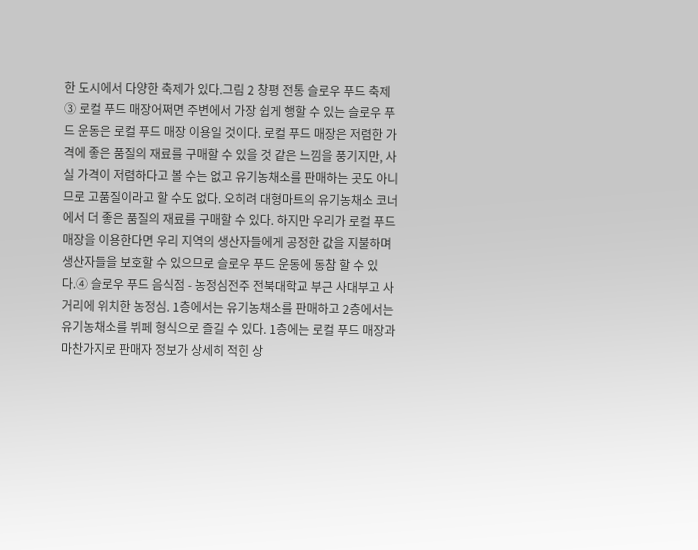한 도시에서 다양한 축제가 있다.그림 2 창평 전통 슬로우 푸드 축제③ 로컬 푸드 매장어쩌면 주변에서 가장 쉽게 행할 수 있는 슬로우 푸드 운동은 로컬 푸드 매장 이용일 것이다. 로컬 푸드 매장은 저렴한 가격에 좋은 품질의 재료를 구매할 수 있을 것 같은 느낌을 풍기지만, 사실 가격이 저렴하다고 볼 수는 없고 유기농채소를 판매하는 곳도 아니므로 고품질이라고 할 수도 없다. 오히려 대형마트의 유기농채소 코너에서 더 좋은 품질의 재료를 구매할 수 있다. 하지만 우리가 로컬 푸드 매장을 이용한다면 우리 지역의 생산자들에게 공정한 값을 지불하며 생산자들을 보호할 수 있으므로 슬로우 푸드 운동에 동참 할 수 있다.④ 슬로우 푸드 음식점 - 농정심전주 전북대학교 부근 사대부고 사거리에 위치한 농정심. 1층에서는 유기농채소를 판매하고 2층에서는 유기농채소를 뷔페 형식으로 즐길 수 있다. 1층에는 로컬 푸드 매장과 마찬가지로 판매자 정보가 상세히 적힌 상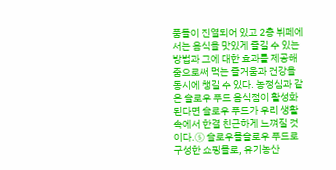품들이 진열되어 있고 2층 뷔페에서는 음식을 맛있게 즐길 수 있는 방법과 그에 대한 효과를 제공해줌으로써 먹는 즐거움과 건강을 동시에 챙길 수 있다. 농정심과 같은 슬로우 푸드 음식점이 활성화 된다면 슬로우 푸드가 우리 생활속에서 한결 친근하게 느껴질 것이다.⑤ 슬로우몰슬로우 푸드로 구성한 쇼핑몰로, 유기농산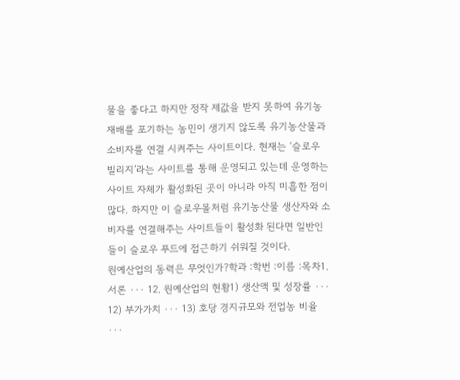물을 좋다고 하지만 정작 제값을 받지 못하여 유기농재배를 포기하는 농민이 생기지 않도록 유기농산물과 소비자를 연결 시켜주는 사이트이다. 현재는 ‘슬로우 빌리지’라는 사이트를 통해 운영되고 있는데 운영하는 사이트 자체가 활성화된 곳이 아니라 아직 미흡한 점이 많다. 하지만 이 슬로우몰처럼 유기농산물 생산자와 소비자를 연결해주는 사이트들이 활성화 된다면 일반인들이 슬로우 푸드에 접근하기 쉬워질 것이다.
원예산업의 동력은 무엇인가?학과 :학번 :이름 :목차1. 서론 ··· 12. 원예산업의 현황1) 생산액 및 성장률 ··· 12) 부가가치 ··· 13) 호당 경지규모와 전업농 비율 ···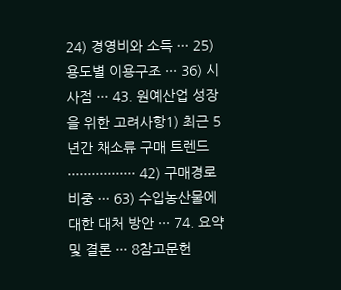24) 경영비와 소득 ··· 25) 용도별 이용구조 ··· 36) 시사점 ··· 43. 원예산업 성장을 위한 고려사항1) 최근 5년간 채소류 구매 트렌드 ················· 42) 구매경로 비중 ··· 63) 수입농산물에 대한 대처 방안 ··· 74. 요약 및 결론 ··· 8참고문헌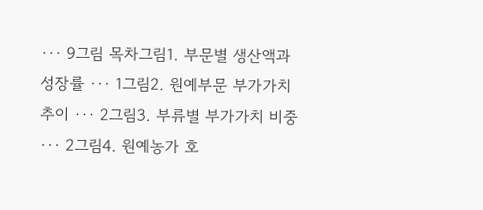··· 9그림 목차그림1. 부문별 생산액과 성장률 ··· 1그림2. 원예부문 부가가치 추이 ··· 2그림3. 부류별 부가가치 비중 ··· 2그림4. 원예농가 호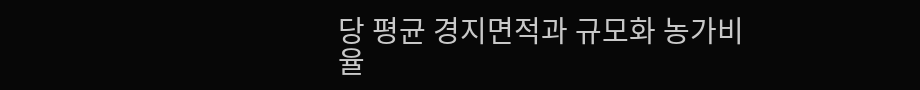당 평균 경지면적과 규모화 농가비율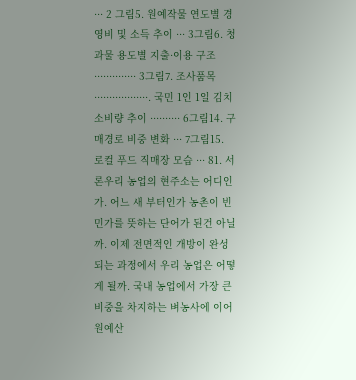··· 2 그림5. 원예작물 연도별 경영비 및 소득 추이 ··· 3그림6. 청과물 용도별 지출·이용 구조 ·············· 3그림7. 조사품목 ··················. 국민 1인 1일 김치 소비량 추이 ·········· 6그림14. 구매경로 비중 변화 ··· 7그림15. 로컬 푸드 직매장 모습 ··· 81. 서론우리 농업의 현주소는 어디인가. 어느 새 부터인가 농촌이 빈민가를 뜻하는 단어가 된건 아닐까. 이제 전면적인 개방이 완성되는 과정에서 우리 농업은 어떻게 될까. 국내 농업에서 가장 큰 비중을 차지하는 벼농사에 이어 원예산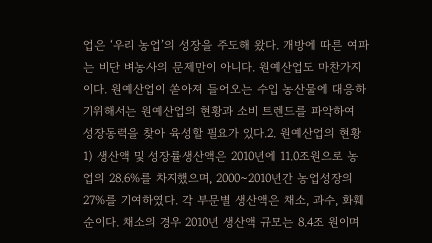업은 ‘우리 농업’의 성장을 주도해 왔다. 개방에 따른 여파는 비단 벼농사의 문제만이 아니다. 원예산업도 마찬가지 이다. 원예산업이 쏟아져 들어오는 수입 농산물에 대응하기위해서는 원예산업의 현황과 소비 트렌드를 파악하여 성장동력을 찾아 육성할 필요가 있다.2. 원예산업의 현황1) 생산액 및 성장률생산액은 2010년에 11.0조원으로 농업의 28.6%를 차지했으며, 2000~2010년간 농업성장의 27%를 기여하였다. 각 부문별 생산액은 채소, 과수, 화훼 순이다. 채소의 경우 2010년 생산액 규모는 8.4조 원이며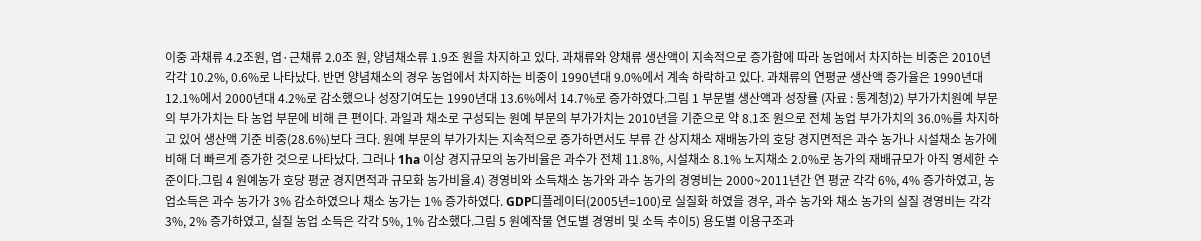이중 과채류 4.2조원, 엽·근채류 2.0조 원, 양념채소류 1.9조 원을 차지하고 있다. 과채류와 양채류 생산액이 지속적으로 증가함에 따라 농업에서 차지하는 비중은 2010년 각각 10.2%, 0.6%로 나타났다. 반면 양념채소의 경우 농업에서 차지하는 비중이 1990년대 9.0%에서 계속 하락하고 있다. 과채류의 연평균 생산액 증가율은 1990년대 12.1%에서 2000년대 4.2%로 감소했으나 성장기여도는 1990년대 13.6%에서 14.7%로 증가하였다.그림 1 부문별 생산액과 성장률 (자료 : 통계청)2) 부가가치원예 부문의 부가가치는 타 농업 부문에 비해 큰 편이다. 과일과 채소로 구성되는 원예 부문의 부가가치는 2010년을 기준으로 약 8.1조 원으로 전체 농업 부가가치의 36.0%를 차지하고 있어 생산액 기준 비중(28.6%)보다 크다. 원예 부문의 부가가치는 지속적으로 증가하면서도 부류 간 상지채소 재배농가의 호당 경지면적은 과수 농가나 시설채소 농가에 비해 더 빠르게 증가한 것으로 나타났다. 그러나 1ha 이상 경지규모의 농가비율은 과수가 전체 11.8%, 시설채소 8.1% 노지채소 2.0%로 농가의 재배규모가 아직 영세한 수준이다.그림 4 원예농가 호당 평균 경지면적과 규모화 농가비율.4) 경영비와 소득채소 농가와 과수 농가의 경영비는 2000~2011년간 연 평균 각각 6%, 4% 증가하였고, 농업소득은 과수 농가가 3% 감소하였으나 채소 농가는 1% 증가하였다. GDP디플레이터(2005년=100)로 실질화 하였을 경우, 과수 농가와 채소 농가의 실질 경영비는 각각 3%, 2% 증가하였고, 실질 농업 소득은 각각 5%, 1% 감소했다.그림 5 원예작물 연도별 경영비 및 소득 추이5) 용도별 이용구조과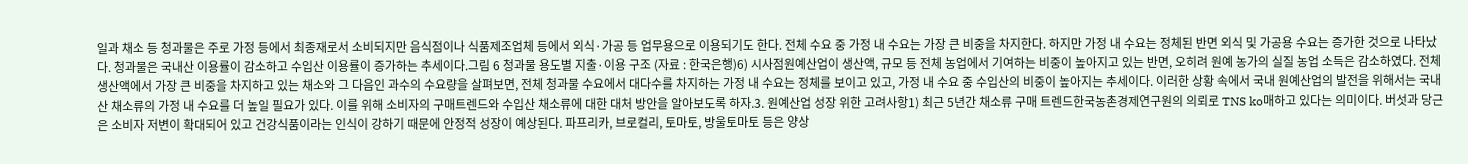일과 채소 등 청과물은 주로 가정 등에서 최종재로서 소비되지만 음식점이나 식품제조업체 등에서 외식·가공 등 업무용으로 이용되기도 한다. 전체 수요 중 가정 내 수요는 가장 큰 비중을 차지한다. 하지만 가정 내 수요는 정체된 반면 외식 및 가공용 수요는 증가한 것으로 나타났다. 청과물은 국내산 이용률이 감소하고 수입산 이용률이 증가하는 추세이다.그림 6 청과물 용도별 지출·이용 구조 (자료 : 한국은행)6) 시사점원예산업이 생산액, 규모 등 전체 농업에서 기여하는 비중이 높아지고 있는 반면, 오히려 원예 농가의 실질 농업 소득은 감소하였다. 전체 생산액에서 가장 큰 비중을 차지하고 있는 채소와 그 다음인 과수의 수요량을 살펴보면, 전체 청과물 수요에서 대다수를 차지하는 가정 내 수요는 정체를 보이고 있고, 가정 내 수요 중 수입산의 비중이 높아지는 추세이다. 이러한 상황 속에서 국내 원예산업의 발전을 위해서는 국내산 채소류의 가정 내 수요를 더 높일 필요가 있다. 이를 위해 소비자의 구매트렌드와 수입산 채소류에 대한 대처 방안을 알아보도록 하자.3. 원예산업 성장 위한 고려사항1) 최근 5년간 채소류 구매 트렌드한국농촌경제연구원의 의뢰로 TNS ko매하고 있다는 의미이다. 버섯과 당근은 소비자 저변이 확대되어 있고 건강식품이라는 인식이 강하기 때문에 안정적 성장이 예상된다. 파프리카, 브로컬리, 토마토, 방울토마토 등은 양상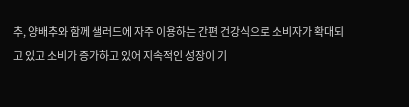추, 양배추와 함께 샐러드에 자주 이용하는 간편 건강식으로 소비자가 확대되고 있고 소비가 증가하고 있어 지속적인 성장이 기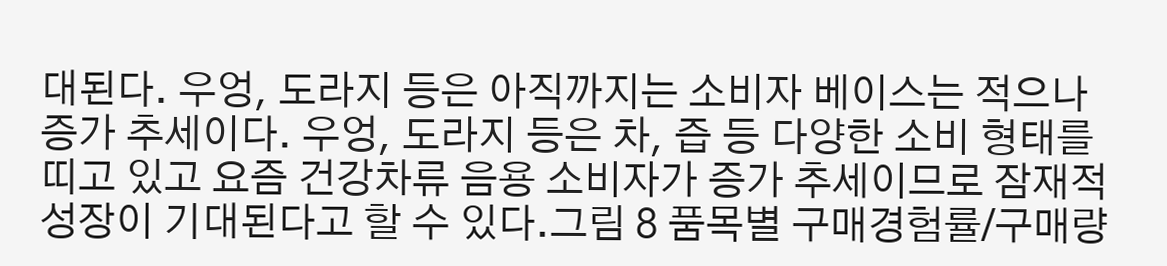대된다. 우엉, 도라지 등은 아직까지는 소비자 베이스는 적으나 증가 추세이다. 우엉, 도라지 등은 차, 즙 등 다양한 소비 형태를 띠고 있고 요즘 건강차류 음용 소비자가 증가 추세이므로 잠재적 성장이 기대된다고 할 수 있다.그림 8 품목별 구매경험률/구매량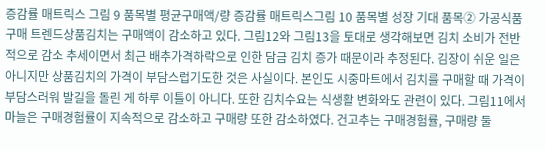증감률 매트릭스 그림 9 품목별 평균구매액/량 증감률 매트릭스그림 10 품목별 성장 기대 품목② 가공식품 구매 트렌드상품김치는 구매액이 감소하고 있다. 그림12와 그림13을 토대로 생각해보면 김치 소비가 전반적으로 감소 추세이면서 최근 배추가격하락으로 인한 담금 김치 증가 때문이라 추정된다. 김장이 쉬운 일은 아니지만 상품김치의 가격이 부담스럽기도한 것은 사실이다. 본인도 시중마트에서 김치를 구매할 때 가격이 부담스러워 발길을 돌린 게 하루 이틀이 아니다. 또한 김치수요는 식생활 변화와도 관련이 있다. 그림11에서 마늘은 구매경험률이 지속적으로 감소하고 구매량 또한 감소하였다. 건고추는 구매경험률, 구매량 둘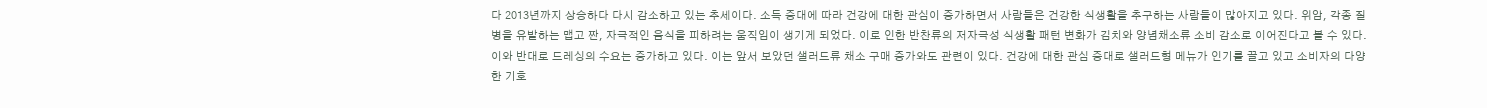다 2013년까지 상승하다 다시 감소하고 있는 추세이다. 소득 증대에 따라 건강에 대한 관심이 증가하면서 사람들은 건강한 식생활을 추구하는 사람들이 많아지고 있다. 위암, 각종 질병을 유발하는 맵고 짠, 자극적인 음식을 피하려는 움직임이 생기게 되었다. 이로 인한 반찬류의 저자극성 식생활 패턴 변화가 김치와 양념채소류 소비 감소로 이어진다고 볼 수 있다.이와 반대로 드레싱의 수요는 증가하고 있다. 이는 앞서 보았던 샐러드류 채소 구매 증가와도 관련이 있다. 건강에 대한 관심 증대로 샐러드형 메뉴가 인기를 끌고 있고 소비자의 다양한 기호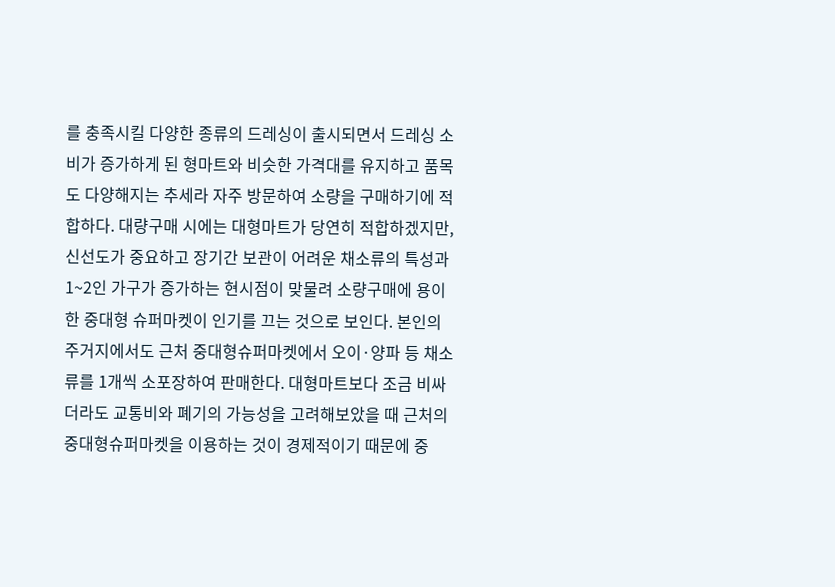를 충족시킬 다양한 종류의 드레싱이 출시되면서 드레싱 소비가 증가하게 된 형마트와 비슷한 가격대를 유지하고 품목도 다양해지는 추세라 자주 방문하여 소량을 구매하기에 적합하다. 대량구매 시에는 대형마트가 당연히 적합하겠지만, 신선도가 중요하고 장기간 보관이 어려운 채소류의 특성과 1~2인 가구가 증가하는 현시점이 맞물려 소량구매에 용이한 중대형 슈퍼마켓이 인기를 끄는 것으로 보인다. 본인의 주거지에서도 근처 중대형슈퍼마켓에서 오이·양파 등 채소류를 1개씩 소포장하여 판매한다. 대형마트보다 조금 비싸더라도 교통비와 폐기의 가능성을 고려해보았을 때 근처의 중대형슈퍼마켓을 이용하는 것이 경제적이기 때문에 중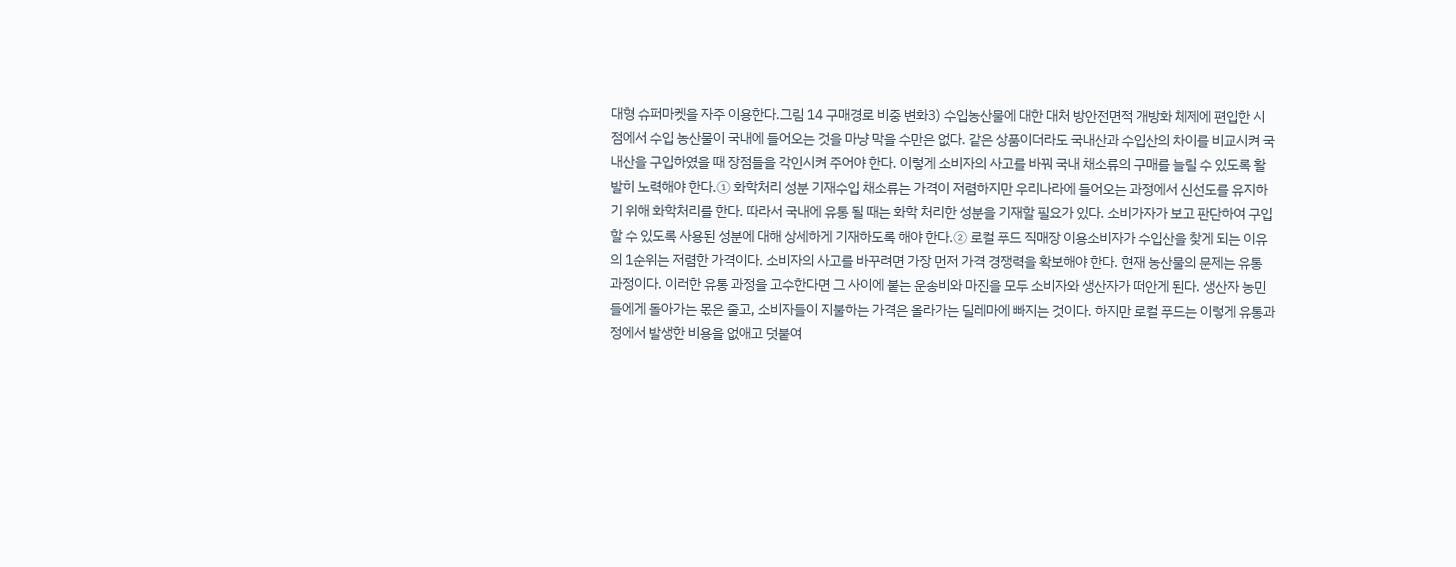대형 슈퍼마켓을 자주 이용한다.그림 14 구매경로 비중 변화3) 수입농산물에 대한 대처 방안전면적 개방화 체제에 편입한 시점에서 수입 농산물이 국내에 들어오는 것을 마냥 막을 수만은 없다. 같은 상품이더라도 국내산과 수입산의 차이를 비교시켜 국내산을 구입하였을 때 장점들을 각인시켜 주어야 한다. 이렇게 소비자의 사고를 바꿔 국내 채소류의 구매를 늘릴 수 있도록 활발히 노력해야 한다.① 화학처리 성분 기재수입 채소류는 가격이 저렴하지만 우리나라에 들어오는 과정에서 신선도를 유지하기 위해 화학처리를 한다. 따라서 국내에 유통 될 때는 화학 처리한 성분을 기재할 필요가 있다. 소비가자가 보고 판단하여 구입할 수 있도록 사용된 성분에 대해 상세하게 기재하도록 해야 한다.② 로컬 푸드 직매장 이용소비자가 수입산을 찾게 되는 이유의 1순위는 저렴한 가격이다. 소비자의 사고를 바꾸려면 가장 먼저 가격 경쟁력을 확보해야 한다. 현재 농산물의 문제는 유통 과정이다. 이러한 유통 과정을 고수한다면 그 사이에 붙는 운송비와 마진을 모두 소비자와 생산자가 떠안게 된다. 생산자 농민들에게 돌아가는 몫은 줄고, 소비자들이 지불하는 가격은 올라가는 딜레마에 빠지는 것이다. 하지만 로컬 푸드는 이렇게 유통과정에서 발생한 비용을 없애고 덧붙여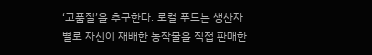‘고품질’을 추구한다. 로컬 푸드는 생산자별로 자신이 재배한 농작물을 직접 판매한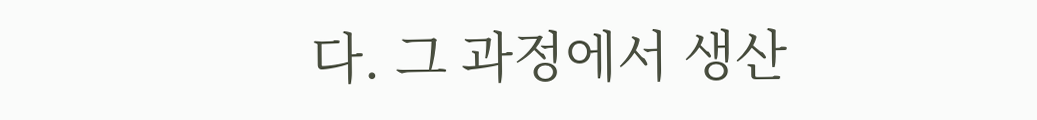다. 그 과정에서 생산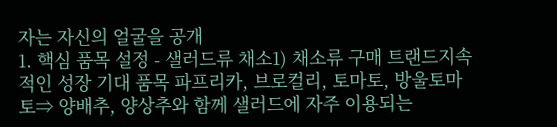자는 자신의 얼굴을 공개
1. 핵심 품목 설정 - 샐러드류 채소1) 채소류 구매 트랜드지속적인 성장 기대 품목 파프리카, 브로컬리, 토마토, 방울토마토⇒ 양배추, 양상추와 함께 샐러드에 자주 이용되는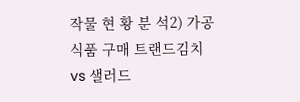작물 현 황 분 석2) 가공식품 구매 트랜드김치 vs 샐러드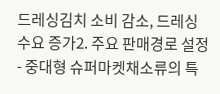드레싱김치 소비 감소, 드레싱 수요 증가2. 주요 판매경로 설정 - 중대형 슈퍼마켓채소류의 특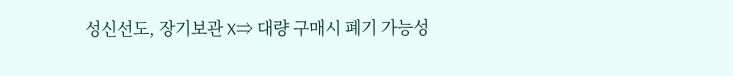성신선도, 장기보관 X⇒ 대량 구매시 폐기 가능성